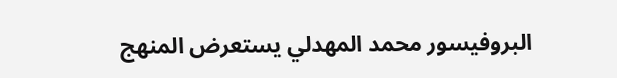البروفيسور محمد المهدلي يستعرض المنهج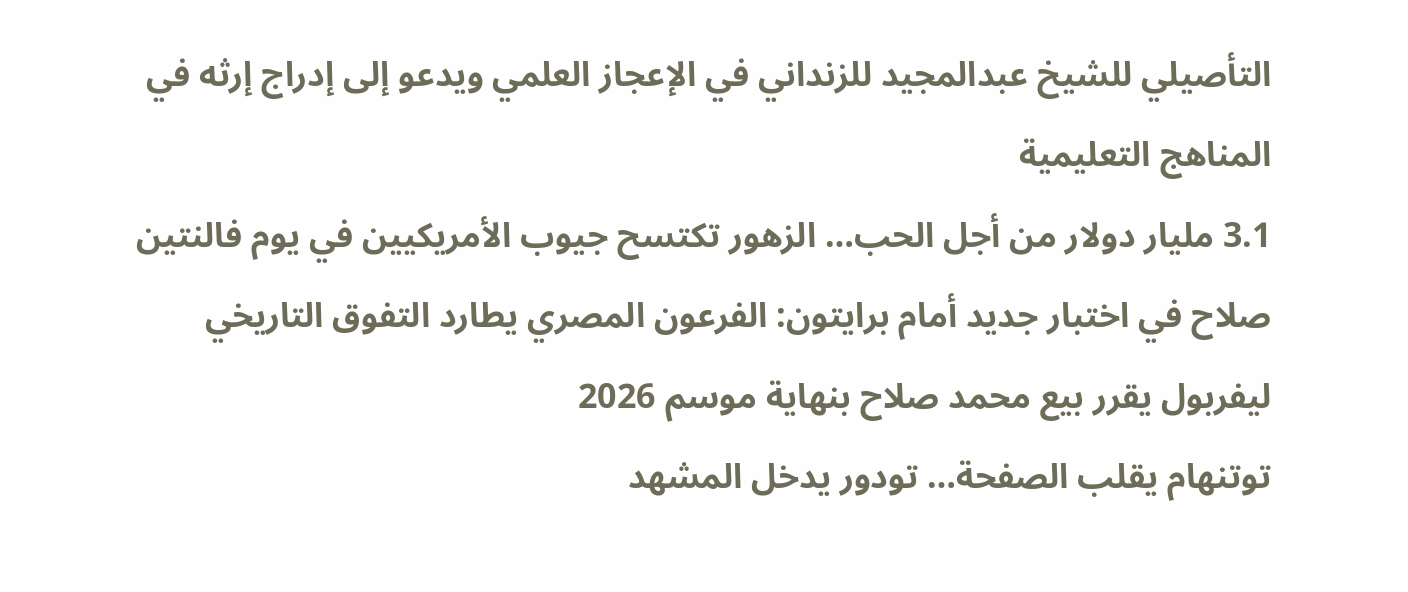التأصيلي للشيخ عبدالمجيد للزنداني في الإعجاز العلمي ويدعو إلى إدراج إرثه في المناهج التعليمية
3.1 مليار دولار من أجل الحب… الزهور تكتسح جيوب الأمريكيين في يوم فالنتين
صلاح في اختبار جديد أمام برايتون: الفرعون المصري يطارد التفوق التاريخي
ليفربول يقرر بيع محمد صلاح بنهاية موسم 2026
توتنهام يقلب الصفحة… تودور يدخل المشهد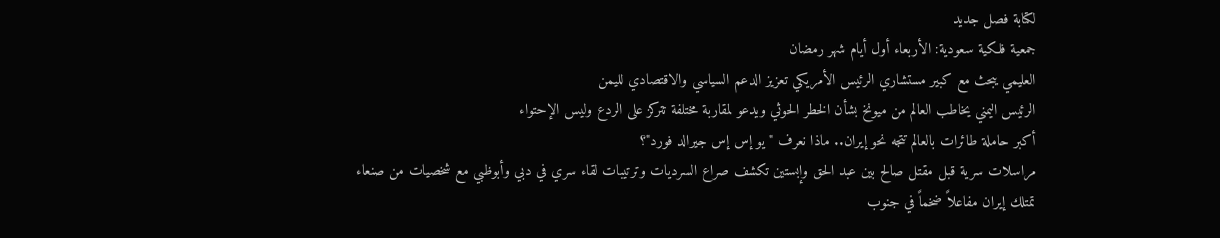لكتابة فصل جديد
جمعية فلكية سعودية: الأربعاء أول أيام شهر رمضان
العليمي يبحث مع كبير مستشاري الرئيس الأمريكي تعزيز الدعم السياسي والاقتصادي لليمن
الرئيس اليمني يخاطب العالم من ميونخ بشأن الخطر الحوثي ويدعو لمقاربة مختلفة تتركز على الردع وليس الإحتواء
أكبر حاملة طائرات بالعالم تتجه نحو إيران.. ماذا نعرف "يو إس إس جيرالد فورد"؟
مراسلات سرية قبل مقتل صالح بين عبد الحق وإبستين تكشف صراع السرديات وترتيبات لقاء سري في دبي وأبوظبي مع شخصيات من صنعاء
تمتلك إيران مفاعلاً ضخماً في جنوب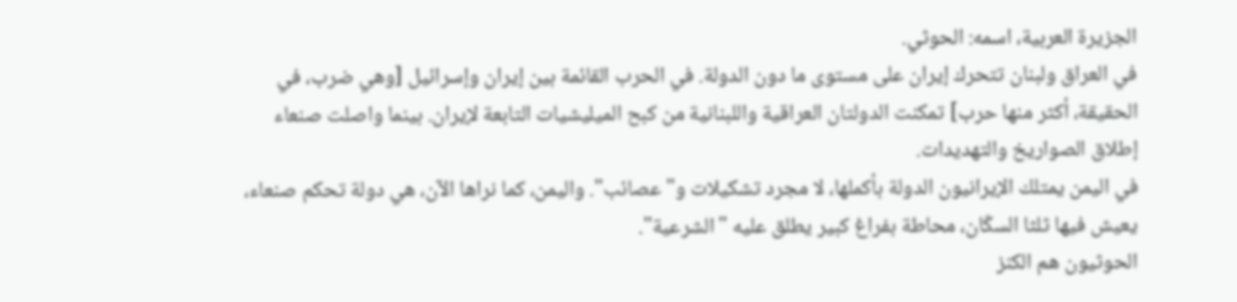الجزيرة العربية، اسمه: الحوثي.
في العراق ولبنان تتحرك إيران على مستوى ما دون الدولة. في الحرب القائمة بين إيران وإسرائيل [وهي ضرب، في الحقيقة، أكثر منها حرب] تمكنت الدولتان العراقية واللبنانية من كبح الميليشيات التابعة لإيران. بينما واصلت صنعاء إطلاق الصواريخ والتهديدات.
في اليمن يمتلك الإيرانيون الدولة بأكملها، لا مجرد تشكيلات و"عصائب". واليمن، كما نراها الآن، هي دولة تحكم صنعاء، يعيش فيها ثلثا السكّان، محاطة بفراغ كبير يطلق عليه "الشرعية".
الحوثيون هم الكنز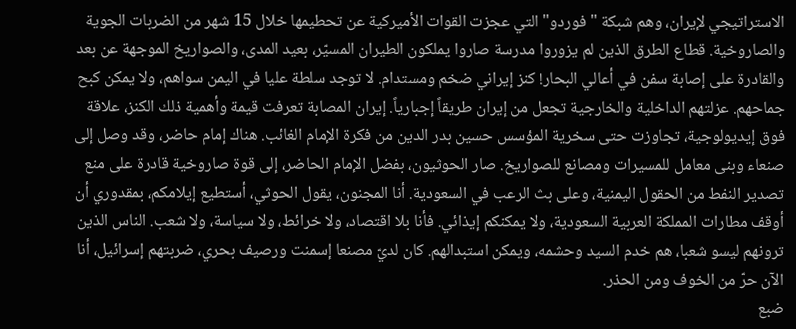الاستراتيجي لإيران، وهم شبكة "فوردو" التي عجزت القوات الأميركية عن تحطيمها خلال 15 شهر من الضربات الجوية والصاروخية. قطاع الطرق الذين لم يزوروا مدرسة صاروا يملكون الطيران المسيّر، بعيد المدى، والصواريخ الموجهة عن بعد والقادرة على إصابة سفن في أعالي البحار! كنز إيراني ضخم ومستدام. لا توجد سلطة عليا في اليمن سواهم، ولا يمكن كبح جماحهم. عزلتهم الداخلية والخارجية تجعل من إيران طريقاً إجبارياً. إيران المصابة تعرفت قيمة وأهمية ذلك الكنز، علاقة فوق إيديولوجية، تجاوزت حتى سخرية المؤسس حسين بدر الدين من فكرة الإمام الغائب. هناك إمام حاضر، وقد وصل إلى صنعاء وبنى معامل للمسيرات ومصانع للصواريخ. صار الحوثيون، بفضل الإمام الحاضر، إلى قوة صاروخية قادرة على منع تصدير النفط من الحقول اليمنية، وعلى بث الرعب في السعودية. أنا المجنون، يقول الحوثي، أستطيع إيلامكم، بمقدوري أن أوقف مطارات المملكة العربية السعودية، ولا يمكنكم إيذائي. فأنا بلا اقتصاد، ولا خرائط، ولا سياسة، ولا شعب. الناس الذين ترونهم ليسو شعبا، هم خدم السيد وحشمه، ويمكن استبدالهم. كان لديّ مصنعا إسمنت ورصيف بحري، ضربتهم إسرائيل، أنا الآن حرّ من الخوف ومن الحذر.
ضبع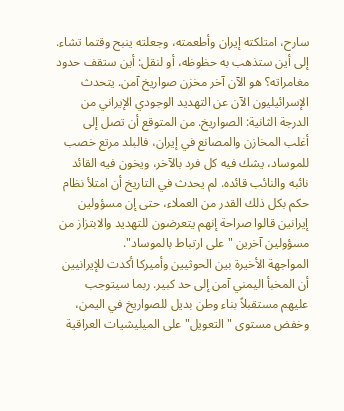سارح، امتلكته إيران وأطعمته، وجعلته ينبح وقتما تشاء. إلى أين ستذهب به حظوظه، أو لنقل: أين ستقف حدود مغامراته؟ هو الآن آخر مخزن صواريخ آمن. يتحدث الإسرائيليون الآن عن التهديد الوجودي الإيراني من الدرجة الثانية: الصواريخ. من المتوقع أن تصل إلى أغلب المخازن والمصانع في إيران، فالبلد مرتع خصب للموساد، يشك فيه كل فرد بالآخر، ويخون فيه القائد نائبه والنائب قائده. لم يحدث في التاريخ أن امتلأ نظام حكم بكل ذلك القدر من العملاء، حتى إن مسؤولين إيرانين قالوا صراحة إنهم يتعرضون للتهديد والابتزاز من مسؤولين آخرين "على ارتباط بالموساد".
المواجهة الأخيرة بين الحوثيين وأميركا أكدت للإيرانيين أن المخبأ اليمني آمن إلى حد كبير. ربما سيتوجب عليهم مستقبلاً بناء وطن بديل للصواريخ في اليمن، وخفض مستوى "التعويل" على الميليشيات العراقية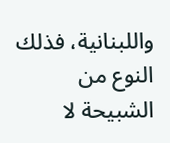واللبنانية، فذلك النوع من الشبيحة لا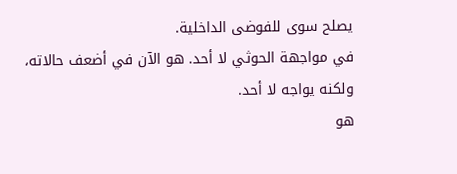يصلح سوى للفوضى الداخلية.
في مواجهة الحوثي لا أحد. هو الآن في أضعف حالاته، ولكنه يواجه لا أحد.
هو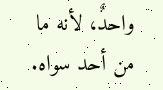واحدٌ، لأنه ما من أحد سواه.